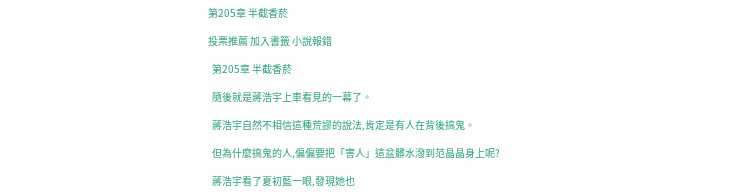第205章 半截香菸

投票推薦 加入書籤 小說報錯

  第205章 半截香菸

  隨後就是蔣浩宇上車看見的一幕了。

  蔣浩宇自然不相信這種荒謬的說法,肯定是有人在背後搞鬼。

  但為什麼搞鬼的人,偏偏要把「害人」這盆髒水潑到范晶晶身上呢?

  蔣浩宇看了夏初藍一眼,發現她也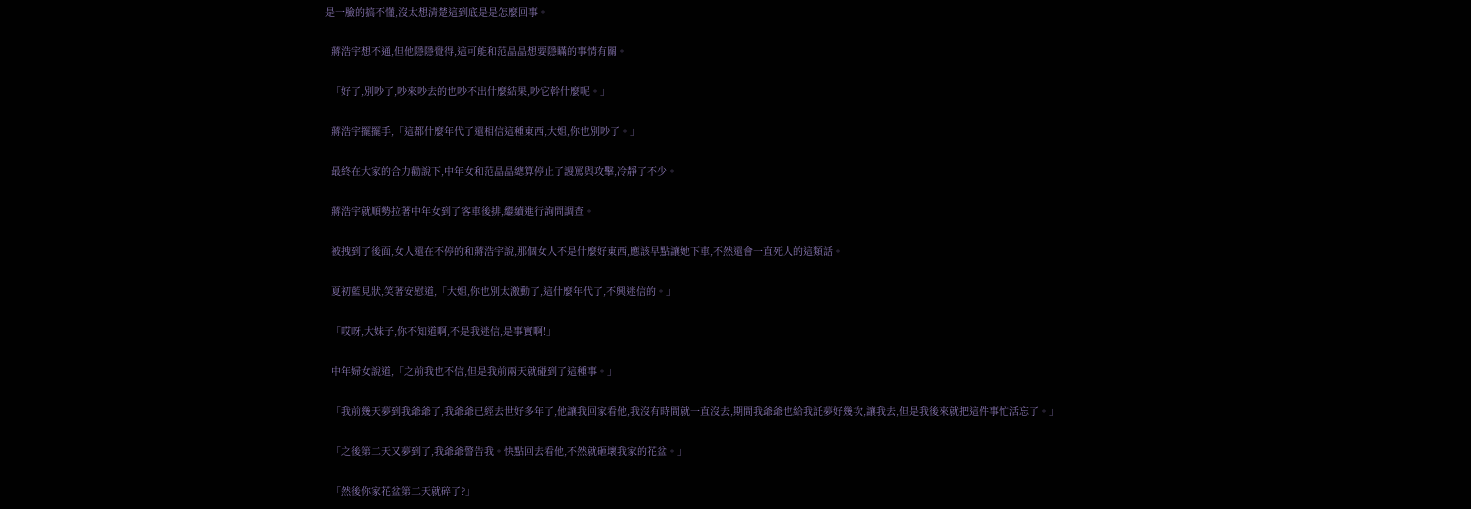是一臉的搞不懂,沒太想清楚這到底是是怎麼回事。

  蔣浩宇想不通,但他隱隱覺得,這可能和范晶晶想要隱瞞的事情有關。

  「好了,別吵了,吵來吵去的也吵不出什麼結果,吵它幹什麼呢。」

  蔣浩宇擺擺手,「這都什麼年代了還相信這種東西,大姐,你也別吵了。」

  最終在大家的合力勸說下,中年女和范晶晶總算停止了謾罵與攻擊,冷靜了不少。

  蔣浩宇就順勢拉著中年女到了客車後排,繼續進行詢問調查。

  被拽到了後面,女人還在不停的和蔣浩宇說,那個女人不是什麼好東西,應該早點讓她下車,不然還會一直死人的這類話。

  夏初藍見狀,笑著安慰道,「大姐,你也別太激動了,這什麼年代了,不興迷信的。」

  「哎呀,大妹子,你不知道啊,不是我迷信,是事實啊!」

  中年婦女說道,「之前我也不信,但是我前兩天就碰到了這種事。」

  「我前幾天夢到我爺爺了,我爺爺已經去世好多年了,他讓我回家看他,我沒有時間就一直沒去,期間我爺爺也給我託夢好幾次,讓我去,但是我後來就把這件事忙活忘了。」

  「之後第二天又夢到了,我爺爺警告我。快點回去看他,不然就砸壞我家的花盆。」

  「然後你家花盆第二天就碎了?」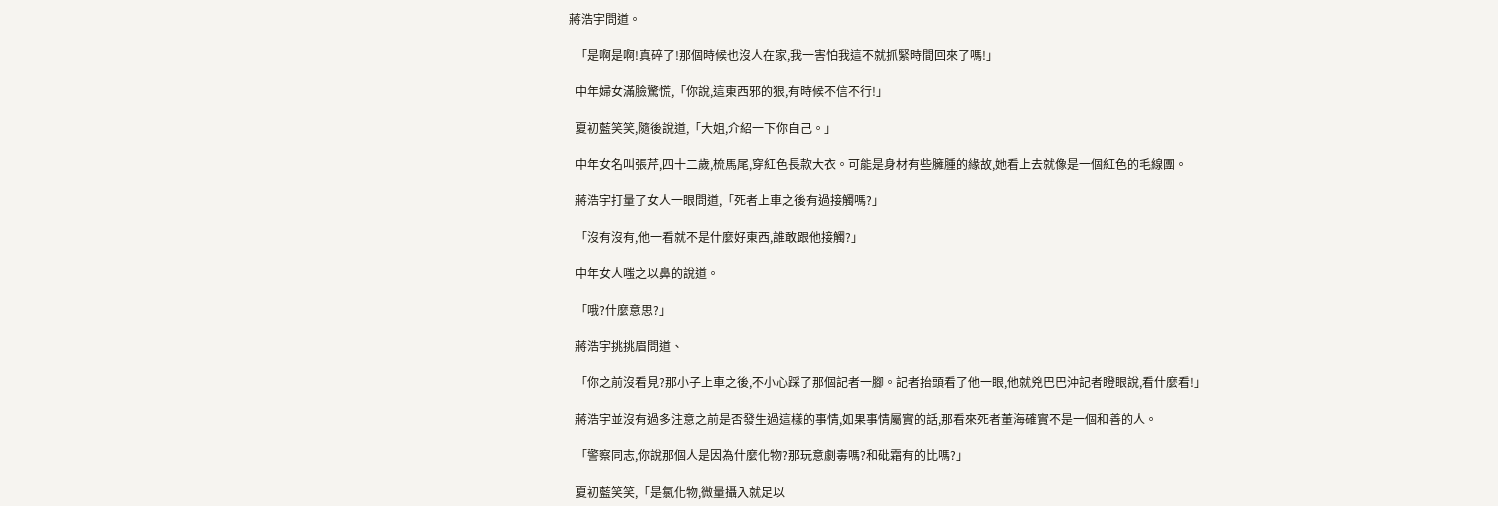蔣浩宇問道。

  「是啊是啊!真碎了!那個時候也沒人在家,我一害怕我這不就抓緊時間回來了嗎!」

  中年婦女滿臉驚慌,「你說,這東西邪的狠,有時候不信不行!」

  夏初藍笑笑,隨後說道,「大姐,介紹一下你自己。」

  中年女名叫張芹,四十二歲,梳馬尾,穿紅色長款大衣。可能是身材有些臃腫的緣故,她看上去就像是一個紅色的毛線團。

  蔣浩宇打量了女人一眼問道,「死者上車之後有過接觸嗎?」

  「沒有沒有,他一看就不是什麼好東西,誰敢跟他接觸?」

  中年女人嗤之以鼻的說道。

  「哦?什麼意思?」

  蔣浩宇挑挑眉問道、

  「你之前沒看見?那小子上車之後,不小心踩了那個記者一腳。記者抬頭看了他一眼,他就兇巴巴沖記者瞪眼說,看什麼看!」

  蔣浩宇並沒有過多注意之前是否發生過這樣的事情,如果事情屬實的話,那看來死者董海確實不是一個和善的人。

  「警察同志,你說那個人是因為什麼化物?那玩意劇毒嗎?和砒霜有的比嗎?」

  夏初藍笑笑,「是氯化物,微量攝入就足以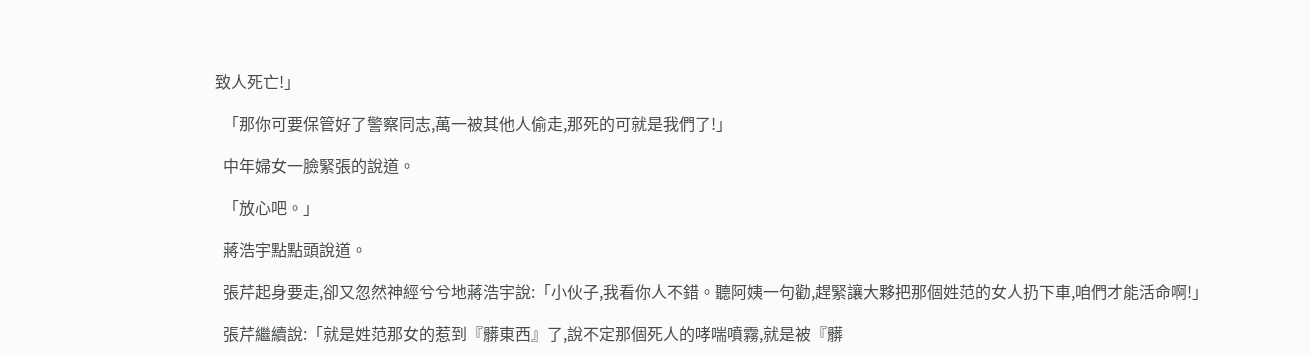致人死亡!」

  「那你可要保管好了警察同志,萬一被其他人偷走,那死的可就是我們了!」

  中年婦女一臉緊張的說道。

  「放心吧。」

  蔣浩宇點點頭說道。

  張芹起身要走,卻又忽然神經兮兮地蔣浩宇說:「小伙子,我看你人不錯。聽阿姨一句勸,趕緊讓大夥把那個姓范的女人扔下車,咱們才能活命啊!」

  張芹繼續說:「就是姓范那女的惹到『髒東西』了,說不定那個死人的哮喘噴霧,就是被『髒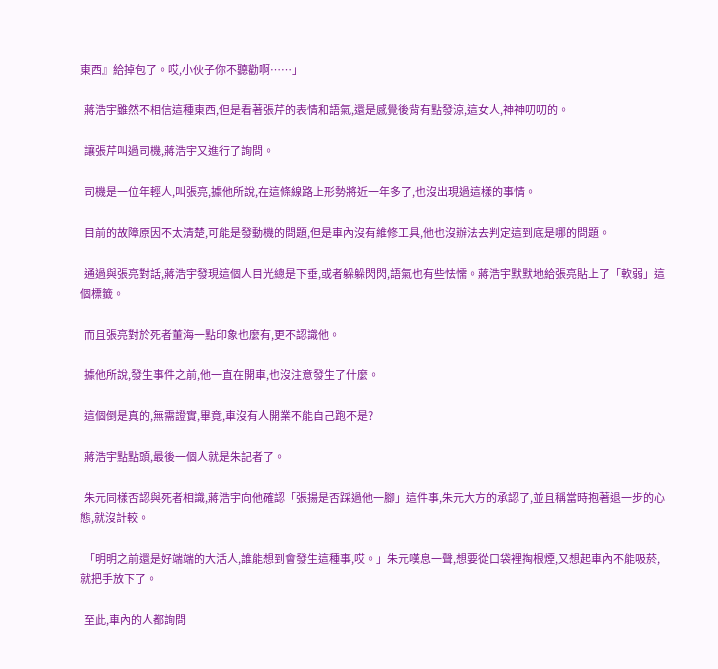東西』給掉包了。哎,小伙子你不聽勸啊……」

  蔣浩宇雖然不相信這種東西,但是看著張芹的表情和語氣,還是感覺後背有點發涼,這女人,神神叨叨的。

  讓張芹叫過司機,蔣浩宇又進行了詢問。

  司機是一位年輕人,叫張亮,據他所說,在這條線路上形勢將近一年多了,也沒出現過這樣的事情。

  目前的故障原因不太清楚,可能是發動機的問題,但是車內沒有維修工具,他也沒辦法去判定這到底是哪的問題。

  通過與張亮對話,蔣浩宇發現這個人目光總是下垂,或者躲躲閃閃,語氣也有些怯懦。蔣浩宇默默地給張亮貼上了「軟弱」這個標籤。

  而且張亮對於死者董海一點印象也麼有,更不認識他。

  據他所說,發生事件之前,他一直在開車,也沒注意發生了什麼。

  這個倒是真的,無需證實,畢竟,車沒有人開業不能自己跑不是?

  蔣浩宇點點頭,最後一個人就是朱記者了。

  朱元同樣否認與死者相識,蔣浩宇向他確認「張揚是否踩過他一腳」這件事,朱元大方的承認了,並且稱當時抱著退一步的心態,就沒計較。

  「明明之前還是好端端的大活人,誰能想到會發生這種事,哎。」朱元嘆息一聲,想要從口袋裡掏根煙,又想起車內不能吸菸,就把手放下了。

  至此,車內的人都詢問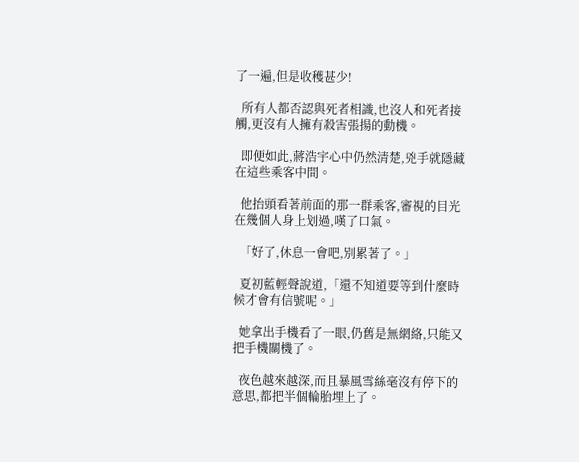了一遍,但是收穫甚少!

  所有人都否認與死者相識,也沒人和死者接觸,更沒有人擁有殺害張揚的動機。

  即便如此,蔣浩宇心中仍然清楚,兇手就隱藏在這些乘客中間。

  他抬頭看著前面的那一群乘客,審視的目光在幾個人身上划過,嘆了口氣。

  「好了,休息一會吧,別累著了。」

  夏初藍輕聲說道,「還不知道要等到什麼時候才會有信號呢。」

  她拿出手機看了一眼,仍舊是無網絡,只能又把手機關機了。

  夜色越來越深,而且暴風雪絲毫沒有停下的意思,都把半個輪胎埋上了。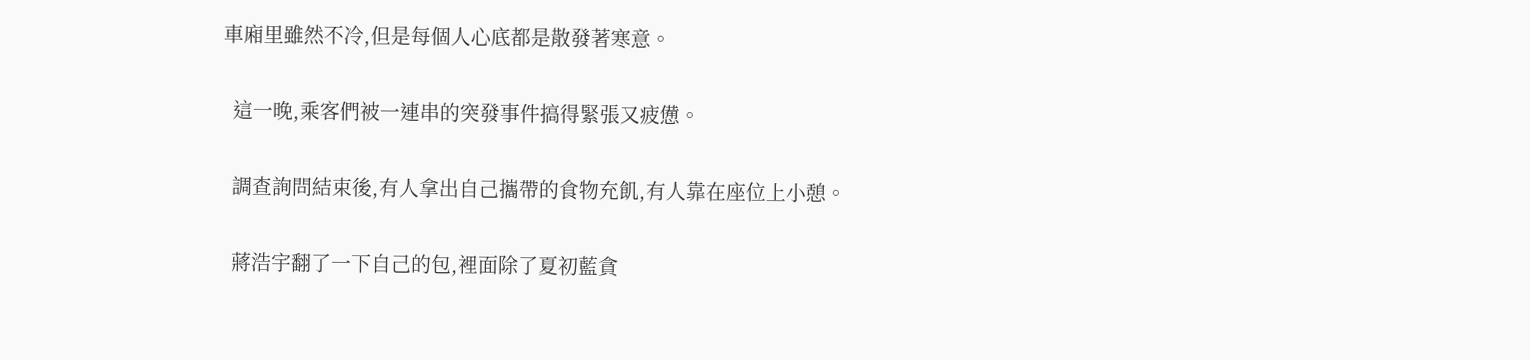車廂里雖然不冷,但是每個人心底都是散發著寒意。

  這一晚,乘客們被一連串的突發事件搞得緊張又疲憊。

  調查詢問結束後,有人拿出自己攜帶的食物充飢,有人靠在座位上小憩。

  蔣浩宇翻了一下自己的包,裡面除了夏初藍貪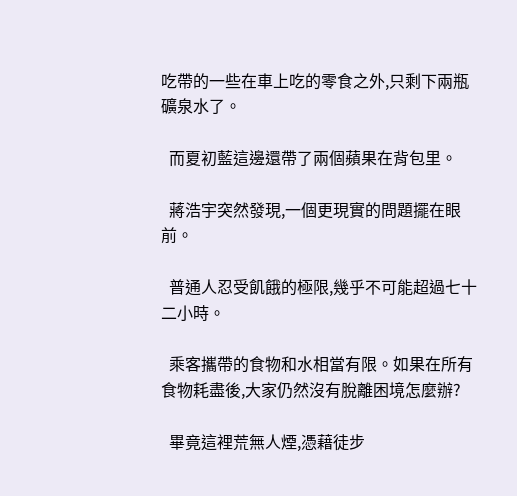吃帶的一些在車上吃的零食之外,只剩下兩瓶礦泉水了。

  而夏初藍這邊還帶了兩個蘋果在背包里。

  蔣浩宇突然發現,一個更現實的問題擺在眼前。

  普通人忍受飢餓的極限,幾乎不可能超過七十二小時。

  乘客攜帶的食物和水相當有限。如果在所有食物耗盡後,大家仍然沒有脫離困境怎麼辦?

  畢竟這裡荒無人煙,憑藉徒步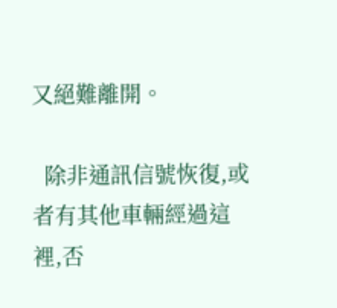又絕難離開。

  除非通訊信號恢復,或者有其他車輛經過這裡,否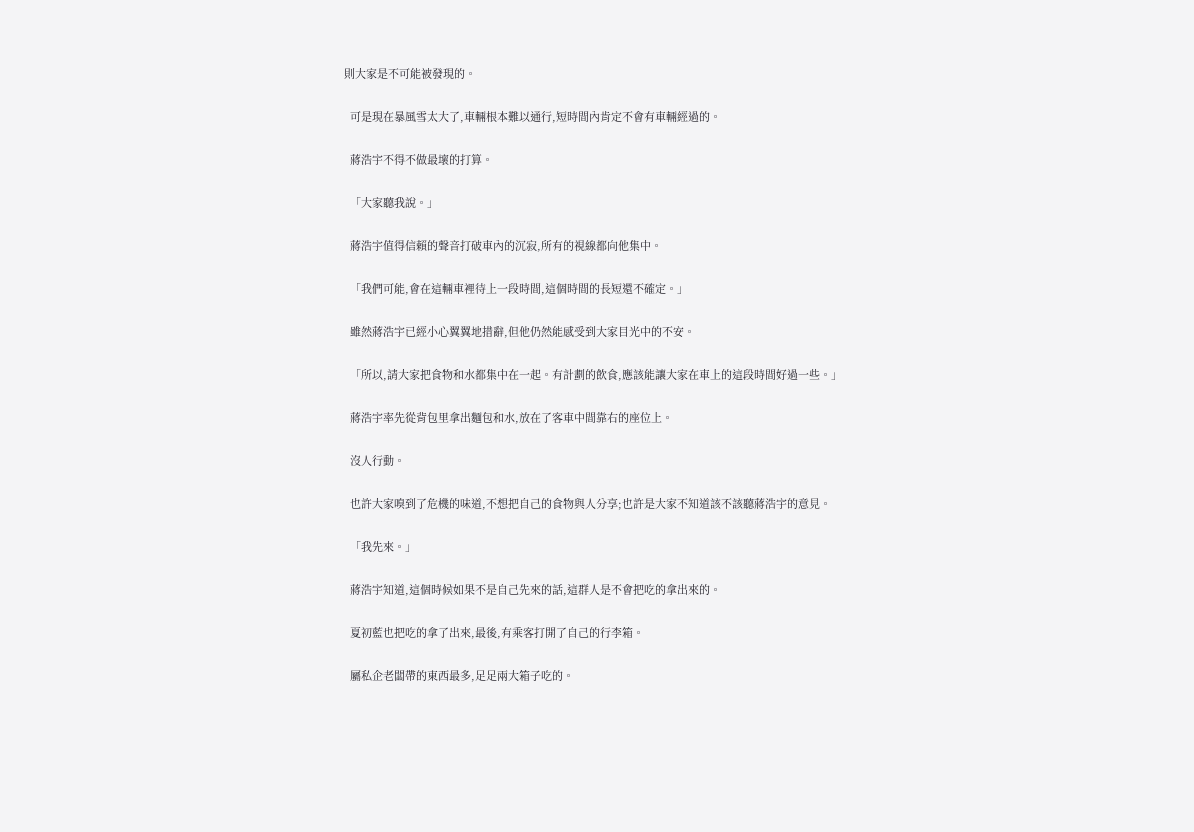則大家是不可能被發現的。

  可是現在暴風雪太大了,車輛根本難以通行,短時間內肯定不會有車輛經過的。

  蔣浩宇不得不做最壞的打算。

  「大家聽我說。」

  蔣浩宇值得信賴的聲音打破車內的沉寂,所有的視線都向他集中。

  「我們可能,會在這輛車裡待上一段時間,這個時間的長短還不確定。」

  雖然蔣浩宇已經小心翼翼地措辭,但他仍然能感受到大家目光中的不安。

  「所以,請大家把食物和水都集中在一起。有計劃的飲食,應該能讓大家在車上的這段時間好過一些。」

  蔣浩宇率先從背包里拿出麵包和水,放在了客車中間靠右的座位上。

  沒人行動。

  也許大家嗅到了危機的味道,不想把自己的食物與人分享;也許是大家不知道該不該聽蔣浩宇的意見。

  「我先來。」

  蔣浩宇知道,這個時候如果不是自己先來的話,這群人是不會把吃的拿出來的。

  夏初藍也把吃的拿了出來,最後,有乘客打開了自己的行李箱。

  屬私企老闆帶的東西最多,足足兩大箱子吃的。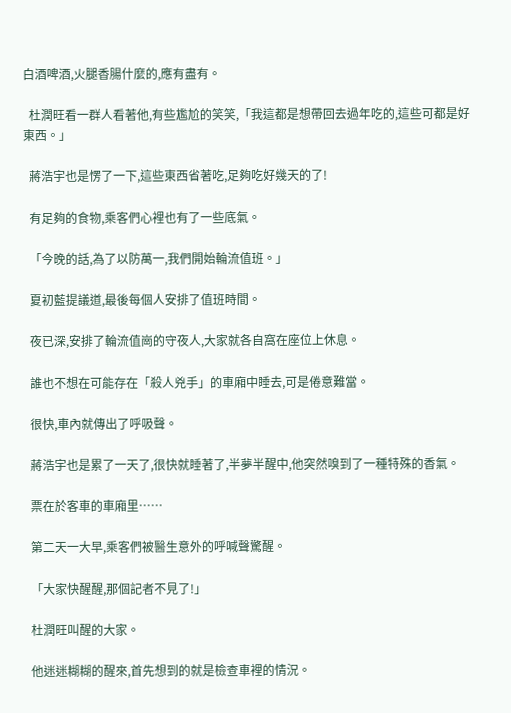白酒啤酒,火腿香腸什麼的,應有盡有。

  杜潤旺看一群人看著他,有些尷尬的笑笑,「我這都是想帶回去過年吃的,這些可都是好東西。」

  蔣浩宇也是愣了一下,這些東西省著吃,足夠吃好幾天的了!

  有足夠的食物,乘客們心裡也有了一些底氣。

  「今晚的話,為了以防萬一,我們開始輪流值班。」

  夏初藍提議道,最後每個人安排了值班時間。

  夜已深,安排了輪流值崗的守夜人,大家就各自窩在座位上休息。

  誰也不想在可能存在「殺人兇手」的車廂中睡去,可是倦意難當。

  很快,車內就傳出了呼吸聲。

  蔣浩宇也是累了一天了,很快就睡著了,半夢半醒中,他突然嗅到了一種特殊的香氣。

  票在於客車的車廂里……

  第二天一大早,乘客們被醫生意外的呼喊聲驚醒。

  「大家快醒醒,那個記者不見了!」

  杜潤旺叫醒的大家。

  他迷迷糊糊的醒來,首先想到的就是檢查車裡的情況。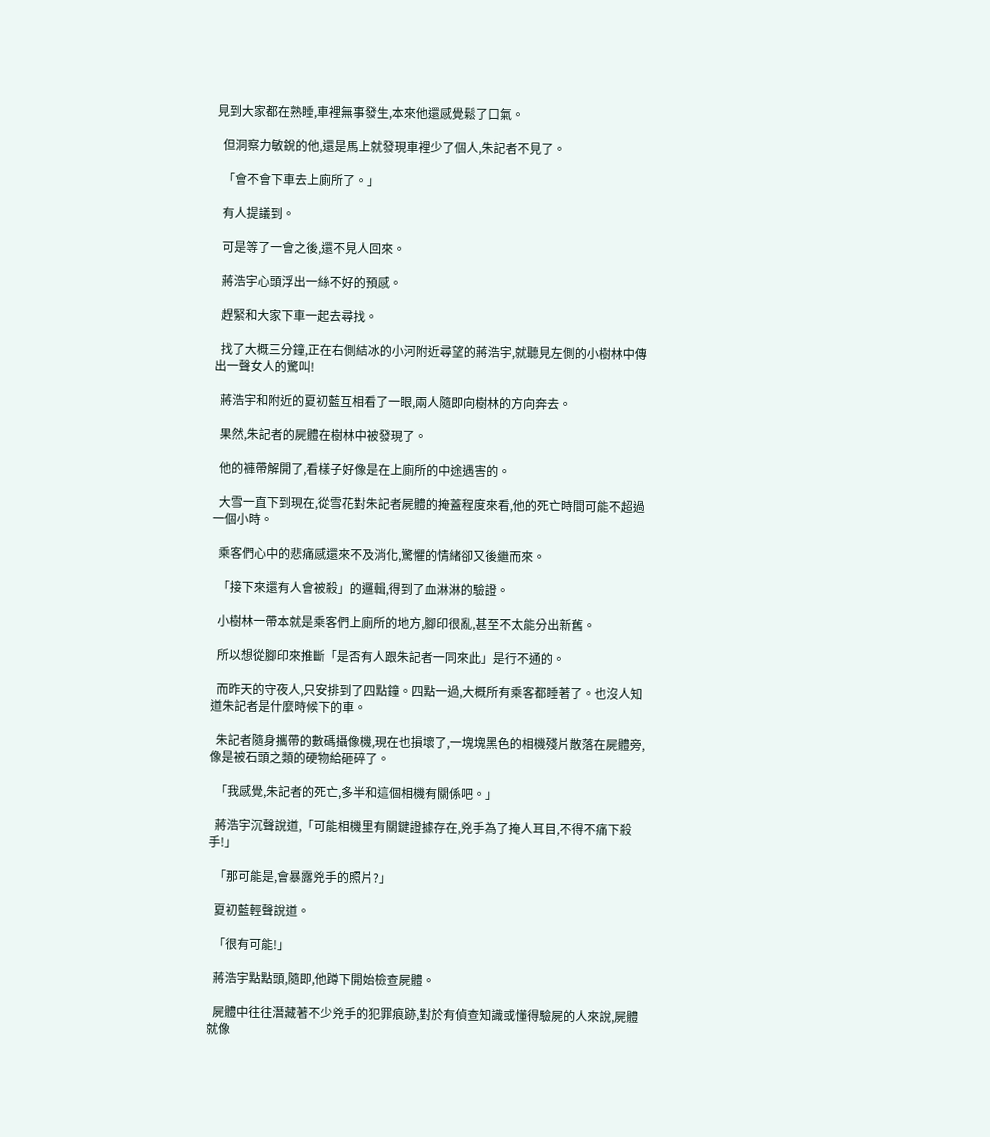見到大家都在熟睡,車裡無事發生,本來他還感覺鬆了口氣。

  但洞察力敏銳的他,還是馬上就發現車裡少了個人,朱記者不見了。

  「會不會下車去上廁所了。」

  有人提議到。

  可是等了一會之後,還不見人回來。

  蔣浩宇心頭浮出一絲不好的預感。

  趕緊和大家下車一起去尋找。

  找了大概三分鐘,正在右側結冰的小河附近尋望的蔣浩宇,就聽見左側的小樹林中傳出一聲女人的驚叫!

  蔣浩宇和附近的夏初藍互相看了一眼,兩人隨即向樹林的方向奔去。

  果然,朱記者的屍體在樹林中被發現了。

  他的褲帶解開了,看樣子好像是在上廁所的中途遇害的。

  大雪一直下到現在,從雪花對朱記者屍體的掩蓋程度來看,他的死亡時間可能不超過一個小時。

  乘客們心中的悲痛感還來不及消化,驚懼的情緒卻又後繼而來。

  「接下來還有人會被殺」的邏輯,得到了血淋淋的驗證。

  小樹林一帶本就是乘客們上廁所的地方,腳印很亂,甚至不太能分出新舊。

  所以想從腳印來推斷「是否有人跟朱記者一同來此」是行不通的。

  而昨天的守夜人,只安排到了四點鐘。四點一過,大概所有乘客都睡著了。也沒人知道朱記者是什麼時候下的車。

  朱記者隨身攜帶的數碼攝像機,現在也損壞了,一塊塊黑色的相機殘片散落在屍體旁,像是被石頭之類的硬物給砸碎了。

  「我感覺,朱記者的死亡,多半和這個相機有關係吧。」

  蔣浩宇沉聲說道,「可能相機里有關鍵證據存在,兇手為了掩人耳目,不得不痛下殺手!」

  「那可能是,會暴露兇手的照片?」

  夏初藍輕聲說道。

  「很有可能!」

  蔣浩宇點點頭,隨即,他蹲下開始檢查屍體。

  屍體中往往潛藏著不少兇手的犯罪痕跡,對於有偵查知識或懂得驗屍的人來說,屍體就像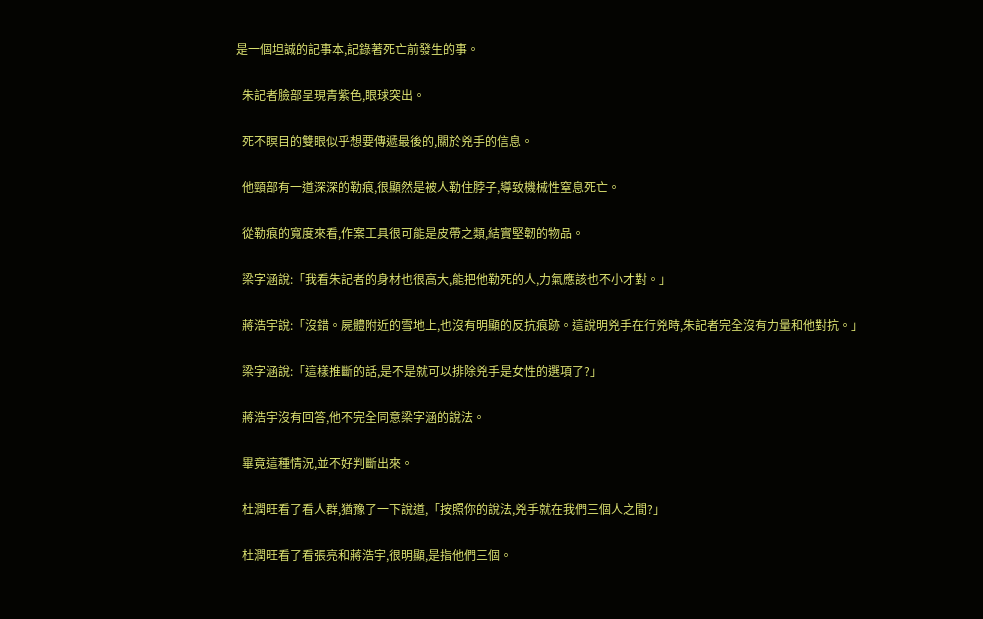是一個坦誠的記事本,記錄著死亡前發生的事。

  朱記者臉部呈現青紫色,眼球突出。

  死不瞑目的雙眼似乎想要傳遞最後的,關於兇手的信息。

  他頸部有一道深深的勒痕,很顯然是被人勒住脖子,導致機械性窒息死亡。

  從勒痕的寬度來看,作案工具很可能是皮帶之類,結實堅韌的物品。

  梁字涵說:「我看朱記者的身材也很高大,能把他勒死的人,力氣應該也不小才對。」

  蔣浩宇說:「沒錯。屍體附近的雪地上,也沒有明顯的反抗痕跡。這說明兇手在行兇時,朱記者完全沒有力量和他對抗。」

  梁字涵說:「這樣推斷的話,是不是就可以排除兇手是女性的選項了?」

  蔣浩宇沒有回答,他不完全同意梁字涵的說法。

  畢竟這種情況,並不好判斷出來。

  杜潤旺看了看人群,猶豫了一下說道,「按照你的說法,兇手就在我們三個人之間?」

  杜潤旺看了看張亮和蔣浩宇,很明顯,是指他們三個。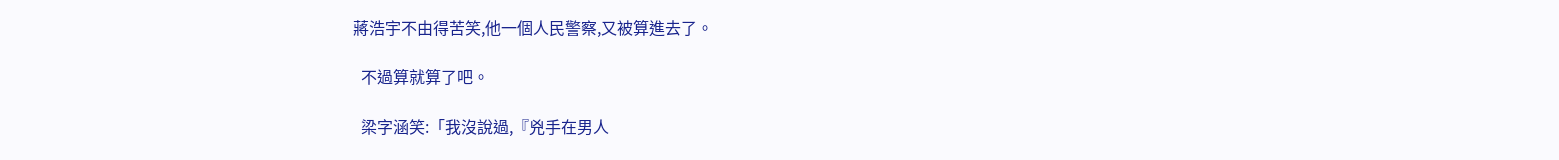蔣浩宇不由得苦笑,他一個人民警察,又被算進去了。

  不過算就算了吧。

  梁字涵笑:「我沒說過,『兇手在男人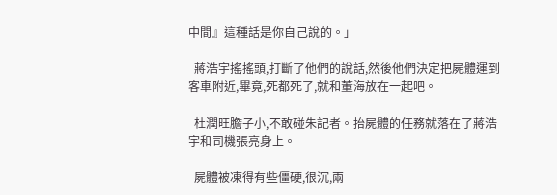中間』這種話是你自己說的。」

  蔣浩宇搖搖頭,打斷了他們的說話,然後他們決定把屍體運到客車附近,畢竟,死都死了,就和董海放在一起吧。

  杜潤旺膽子小,不敢碰朱記者。抬屍體的任務就落在了蔣浩宇和司機張亮身上。

  屍體被凍得有些僵硬,很沉,兩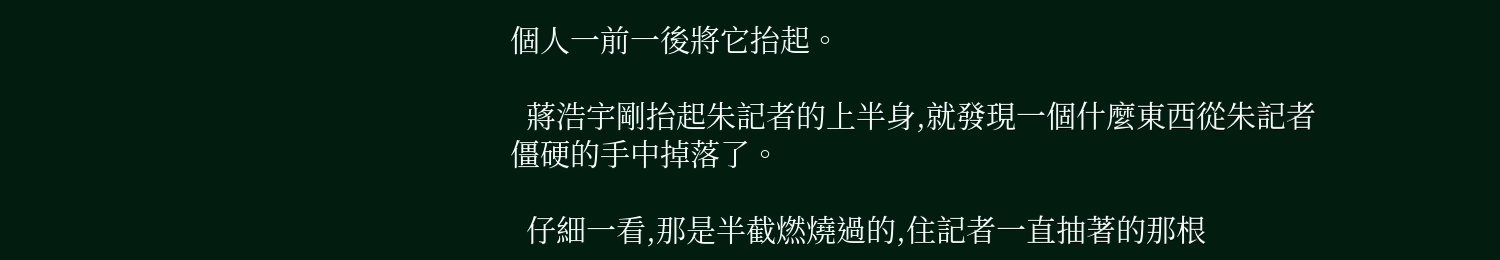個人一前一後將它抬起。

  蔣浩宇剛抬起朱記者的上半身,就發現一個什麼東西從朱記者僵硬的手中掉落了。

  仔細一看,那是半截燃燒過的,住記者一直抽著的那根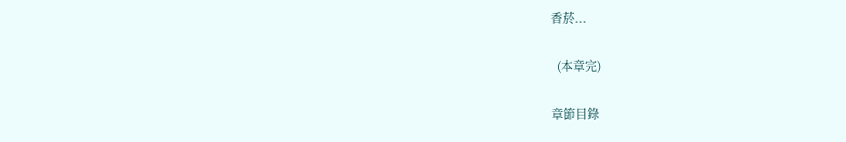香菸...

  (本章完)

章節目錄